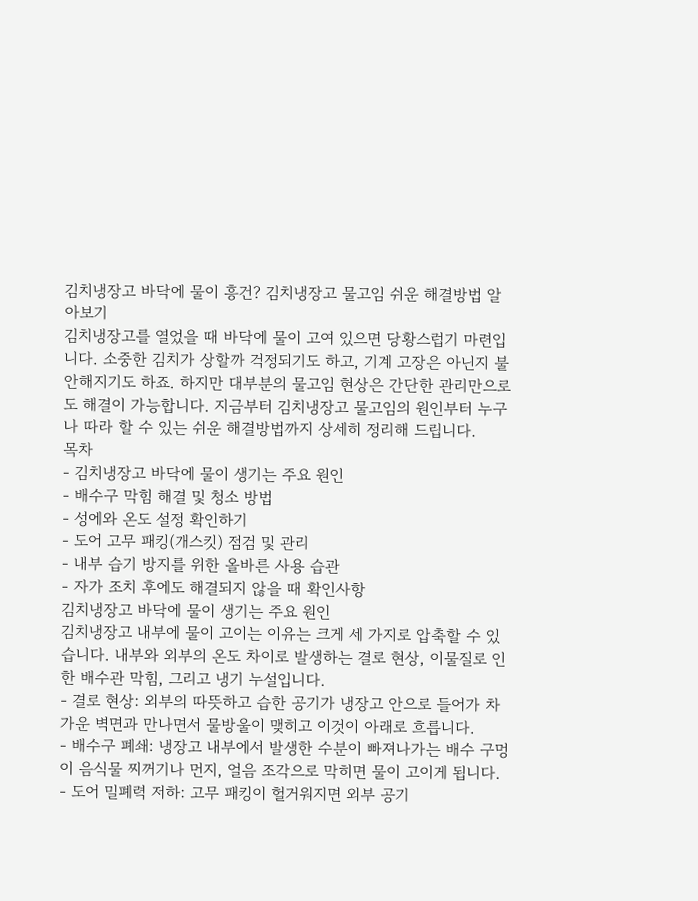김치냉장고 바닥에 물이 흥건? 김치냉장고 물고임 쉬운 해결방법 알아보기
김치냉장고를 열었을 때 바닥에 물이 고여 있으면 당황스럽기 마련입니다. 소중한 김치가 상할까 걱정되기도 하고, 기계 고장은 아닌지 불안해지기도 하죠. 하지만 대부분의 물고임 현상은 간단한 관리만으로도 해결이 가능합니다. 지금부터 김치냉장고 물고임의 원인부터 누구나 따라 할 수 있는 쉬운 해결방법까지 상세히 정리해 드립니다.
목차
- 김치냉장고 바닥에 물이 생기는 주요 원인
- 배수구 막힘 해결 및 청소 방법
- 성에와 온도 설정 확인하기
- 도어 고무 패킹(개스킷) 점검 및 관리
- 내부 습기 방지를 위한 올바른 사용 습관
- 자가 조치 후에도 해결되지 않을 때 확인사항
김치냉장고 바닥에 물이 생기는 주요 원인
김치냉장고 내부에 물이 고이는 이유는 크게 세 가지로 압축할 수 있습니다. 내부와 외부의 온도 차이로 발생하는 결로 현상, 이물질로 인한 배수관 막힘, 그리고 냉기 누설입니다.
- 결로 현상: 외부의 따뜻하고 습한 공기가 냉장고 안으로 들어가 차가운 벽면과 만나면서 물방울이 맺히고 이것이 아래로 흐릅니다.
- 배수구 폐쇄: 냉장고 내부에서 발생한 수분이 빠져나가는 배수 구멍이 음식물 찌꺼기나 먼지, 얼음 조각으로 막히면 물이 고이게 됩니다.
- 도어 밀폐력 저하: 고무 패킹이 헐거워지면 외부 공기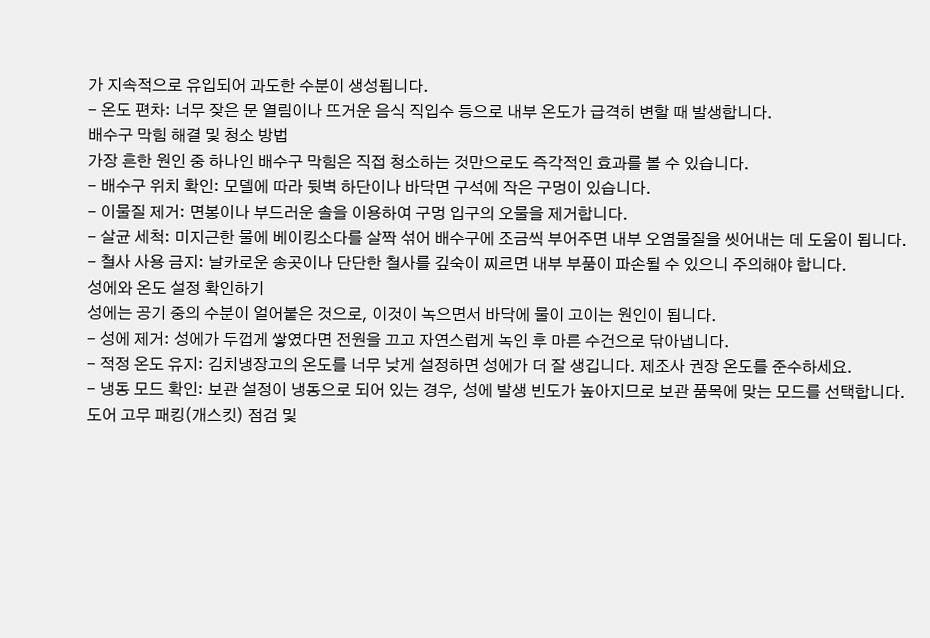가 지속적으로 유입되어 과도한 수분이 생성됩니다.
- 온도 편차: 너무 잦은 문 열림이나 뜨거운 음식 직입수 등으로 내부 온도가 급격히 변할 때 발생합니다.
배수구 막힘 해결 및 청소 방법
가장 흔한 원인 중 하나인 배수구 막힘은 직접 청소하는 것만으로도 즉각적인 효과를 볼 수 있습니다.
- 배수구 위치 확인: 모델에 따라 뒷벽 하단이나 바닥면 구석에 작은 구멍이 있습니다.
- 이물질 제거: 면봉이나 부드러운 솔을 이용하여 구멍 입구의 오물을 제거합니다.
- 살균 세척: 미지근한 물에 베이킹소다를 살짝 섞어 배수구에 조금씩 부어주면 내부 오염물질을 씻어내는 데 도움이 됩니다.
- 철사 사용 금지: 날카로운 송곳이나 단단한 철사를 깊숙이 찌르면 내부 부품이 파손될 수 있으니 주의해야 합니다.
성에와 온도 설정 확인하기
성에는 공기 중의 수분이 얼어붙은 것으로, 이것이 녹으면서 바닥에 물이 고이는 원인이 됩니다.
- 성에 제거: 성에가 두껍게 쌓였다면 전원을 끄고 자연스럽게 녹인 후 마른 수건으로 닦아냅니다.
- 적정 온도 유지: 김치냉장고의 온도를 너무 낮게 설정하면 성에가 더 잘 생깁니다. 제조사 권장 온도를 준수하세요.
- 냉동 모드 확인: 보관 설정이 냉동으로 되어 있는 경우, 성에 발생 빈도가 높아지므로 보관 품목에 맞는 모드를 선택합니다.
도어 고무 패킹(개스킷) 점검 및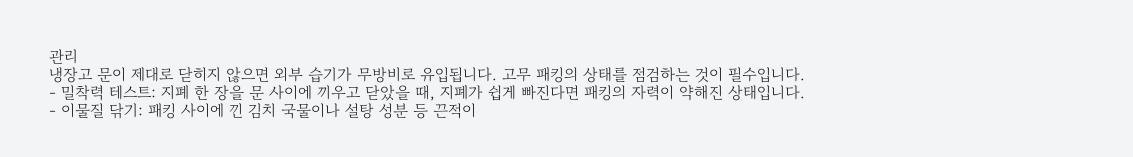관리
냉장고 문이 제대로 닫히지 않으면 외부 습기가 무방비로 유입됩니다. 고무 패킹의 상태를 점검하는 것이 필수입니다.
- 밀착력 테스트: 지폐 한 장을 문 사이에 끼우고 닫았을 때, 지폐가 쉽게 빠진다면 패킹의 자력이 약해진 상태입니다.
- 이물질 닦기: 패킹 사이에 낀 김치 국물이나 설탕 성분 등 끈적이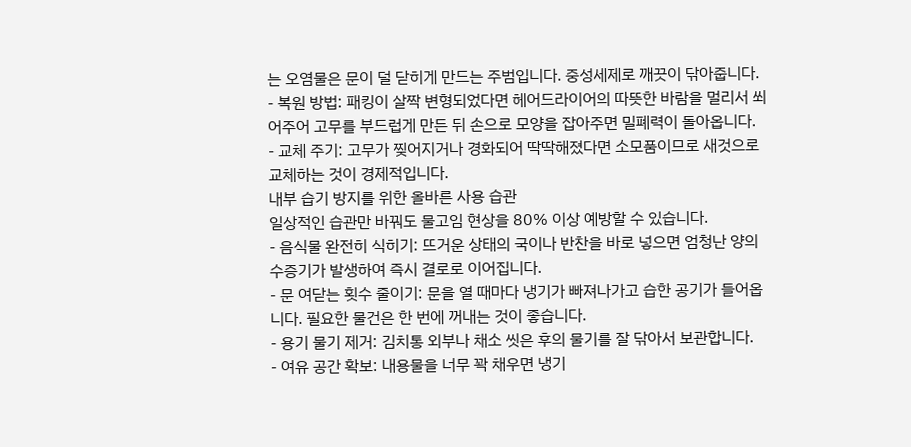는 오염물은 문이 덜 닫히게 만드는 주범입니다. 중성세제로 깨끗이 닦아줍니다.
- 복원 방법: 패킹이 살짝 변형되었다면 헤어드라이어의 따뜻한 바람을 멀리서 쐬어주어 고무를 부드럽게 만든 뒤 손으로 모양을 잡아주면 밀폐력이 돌아옵니다.
- 교체 주기: 고무가 찢어지거나 경화되어 딱딱해졌다면 소모품이므로 새것으로 교체하는 것이 경제적입니다.
내부 습기 방지를 위한 올바른 사용 습관
일상적인 습관만 바꿔도 물고임 현상을 80% 이상 예방할 수 있습니다.
- 음식물 완전히 식히기: 뜨거운 상태의 국이나 반찬을 바로 넣으면 엄청난 양의 수증기가 발생하여 즉시 결로로 이어집니다.
- 문 여닫는 횟수 줄이기: 문을 열 때마다 냉기가 빠져나가고 습한 공기가 들어옵니다. 필요한 물건은 한 번에 꺼내는 것이 좋습니다.
- 용기 물기 제거: 김치통 외부나 채소 씻은 후의 물기를 잘 닦아서 보관합니다.
- 여유 공간 확보: 내용물을 너무 꽉 채우면 냉기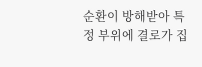순환이 방해받아 특정 부위에 결로가 집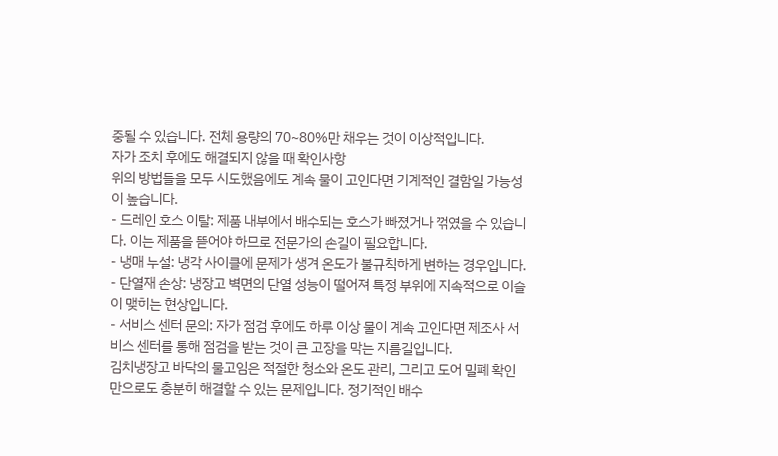중될 수 있습니다. 전체 용량의 70~80%만 채우는 것이 이상적입니다.
자가 조치 후에도 해결되지 않을 때 확인사항
위의 방법들을 모두 시도했음에도 계속 물이 고인다면 기계적인 결함일 가능성이 높습니다.
- 드레인 호스 이탈: 제품 내부에서 배수되는 호스가 빠졌거나 꺾였을 수 있습니다. 이는 제품을 뜯어야 하므로 전문가의 손길이 필요합니다.
- 냉매 누설: 냉각 사이클에 문제가 생겨 온도가 불규칙하게 변하는 경우입니다.
- 단열재 손상: 냉장고 벽면의 단열 성능이 떨어져 특정 부위에 지속적으로 이슬이 맺히는 현상입니다.
- 서비스 센터 문의: 자가 점검 후에도 하루 이상 물이 계속 고인다면 제조사 서비스 센터를 통해 점검을 받는 것이 큰 고장을 막는 지름길입니다.
김치냉장고 바닥의 물고임은 적절한 청소와 온도 관리, 그리고 도어 밀폐 확인만으로도 충분히 해결할 수 있는 문제입니다. 정기적인 배수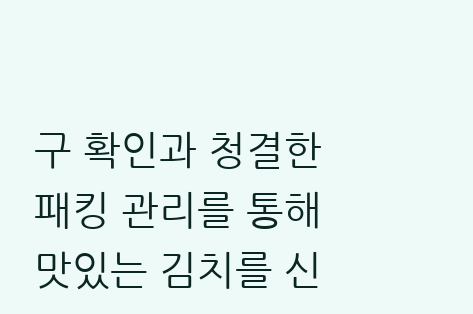구 확인과 청결한 패킹 관리를 통해 맛있는 김치를 신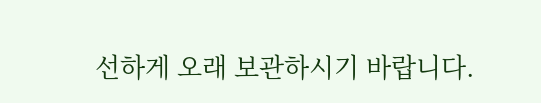선하게 오래 보관하시기 바랍니다.